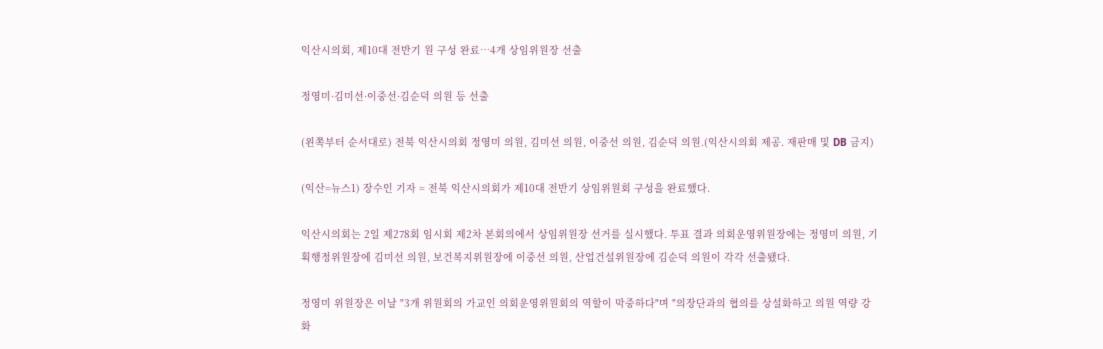익산시의회, 제10대 전반기 원 구성 완료…4개 상임위원장 선출

정영미·김미선·이중선·김순덕 의원 등 선출

(왼쪽부터 순서대로) 전북 익산시의회 정영미 의원, 김미선 의원, 이중선 의원, 김순덕 의원.(익산시의회 제공. 재판매 및 DB 금지)

(익산=뉴스1) 장수인 기자 = 전북 익산시의회가 제10대 전반기 상임위원회 구성을 완료했다.

익산시의회는 2일 제278회 임시회 제2차 본회의에서 상임위원장 선거를 실시했다. 투표 결과 의회운영위원장에는 정영미 의원, 기획행정위원장에 김미선 의원, 보건복지위원장에 이중선 의원, 산업건설위원장에 김순덕 의원이 각각 선출됐다.

정영미 위원장은 이날 "3개 위원회의 가교인 의회운영위원회의 역할이 막중하다"며 "의장단과의 협의를 상설화하고 의원 역량 강화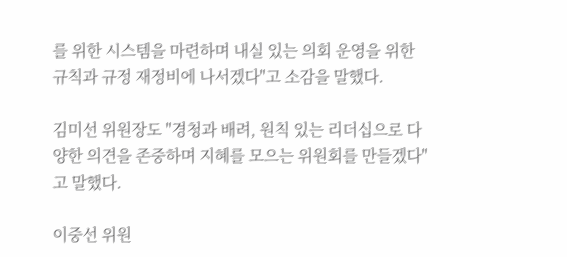를 위한 시스템을 마련하며 내실 있는 의회 운영을 위한 규칙과 규정 재정비에 나서겠다"고 소감을 말했다.

김미선 위원장도 "경청과 배려, 원칙 있는 리더십으로 다양한 의견을 존중하며 지혜를 모으는 위원회를 만들겠다"고 말했다.

이중선 위원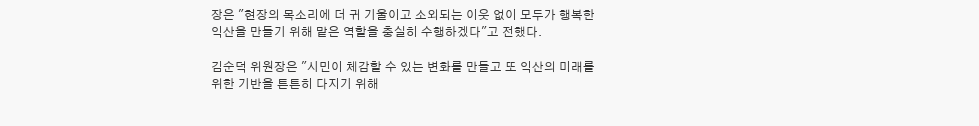장은 "현장의 목소리에 더 귀 기울이고 소외되는 이웃 없이 모두가 행복한 익산을 만들기 위해 맡은 역할을 충실히 수행하겠다"고 전했다.

김순덕 위원장은 "시민이 체감할 수 있는 변화를 만들고 또 익산의 미래를 위한 기반을 튼튼히 다지기 위해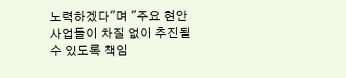노력하겠다"며 "주요 현안 사업들이 차질 없이 추진될 수 있도록 책임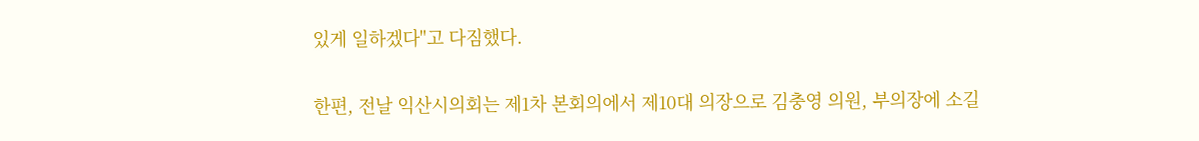있게 일하겠다"고 다짐했다.

한편, 전날 익산시의회는 제1차 본회의에서 제10대 의장으로 김충영 의원, 부의장에 소길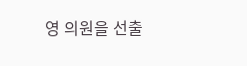영 의원을 선출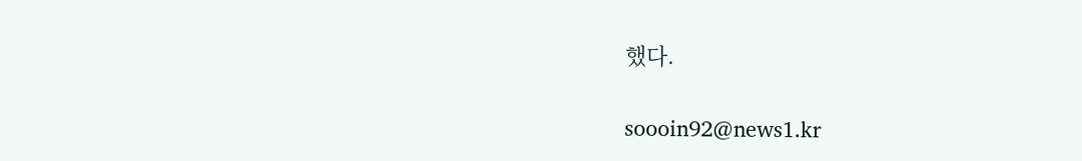했다.

soooin92@news1.kr